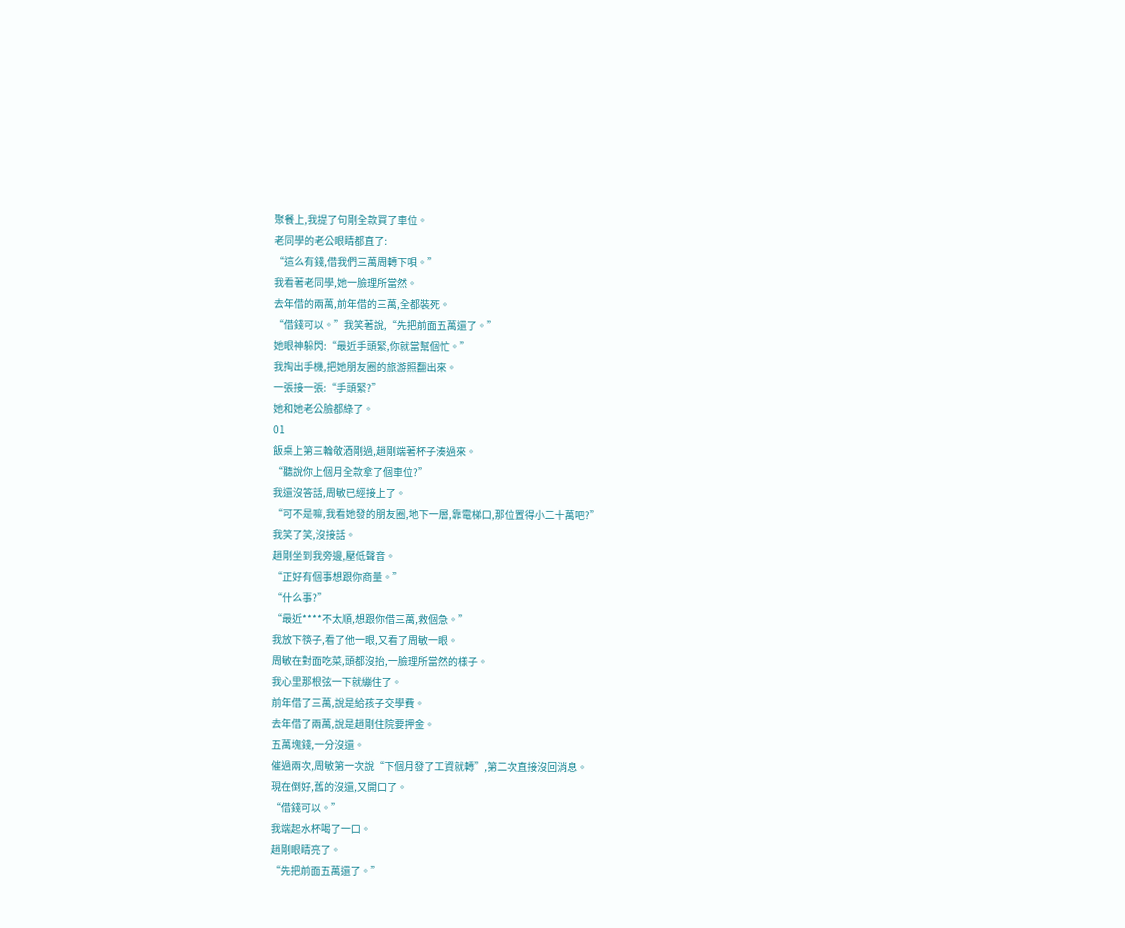聚餐上,我提了句剛全款買了車位。
老同學的老公眼睛都直了:
“這么有錢,借我們三萬周轉下唄。”
我看著老同學,她一臉理所當然。
去年借的兩萬,前年借的三萬,全都裝死。
“借錢可以。”我笑著說,“先把前面五萬還了。”
她眼神躲閃:“最近手頭緊,你就當幫個忙。”
我掏出手機,把她朋友圈的旅游照翻出來。
一張接一張:“手頭緊?”
她和她老公臉都綠了。
01
飯桌上第三輪敬酒剛過,趙剛端著杯子湊過來。
“聽說你上個月全款拿了個車位?”
我還沒答話,周敏已經接上了。
“可不是嘛,我看她發的朋友圈,地下一層,靠電梯口,那位置得小二十萬吧?”
我笑了笑,沒接話。
趙剛坐到我旁邊,壓低聲音。
“正好有個事想跟你商量。”
“什么事?”
“最近****不太順,想跟你借三萬,救個急。”
我放下筷子,看了他一眼,又看了周敏一眼。
周敏在對面吃菜,頭都沒抬,一臉理所當然的樣子。
我心里那根弦一下就繃住了。
前年借了三萬,說是給孩子交學費。
去年借了兩萬,說是趙剛住院要押金。
五萬塊錢,一分沒還。
催過兩次,周敏第一次說“下個月發了工資就轉”,第二次直接沒回消息。
現在倒好,舊的沒還,又開口了。
“借錢可以。”
我端起水杯喝了一口。
趙剛眼睛亮了。
“先把前面五萬還了。”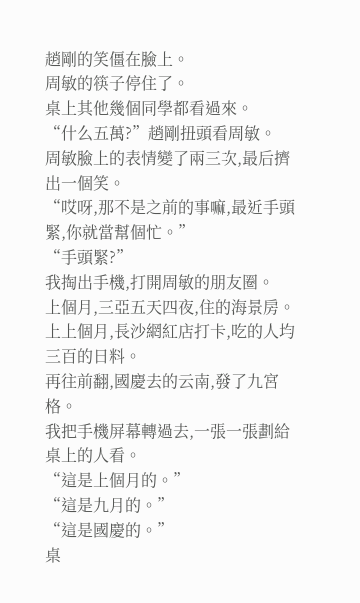趙剛的笑僵在臉上。
周敏的筷子停住了。
桌上其他幾個同學都看過來。
“什么五萬?”趙剛扭頭看周敏。
周敏臉上的表情變了兩三次,最后擠出一個笑。
“哎呀,那不是之前的事嘛,最近手頭緊,你就當幫個忙。”
“手頭緊?”
我掏出手機,打開周敏的朋友圈。
上個月,三亞五天四夜,住的海景房。
上上個月,長沙網紅店打卡,吃的人均三百的日料。
再往前翻,國慶去的云南,發了九宮格。
我把手機屏幕轉過去,一張一張劃給桌上的人看。
“這是上個月的。”
“這是九月的。”
“這是國慶的。”
桌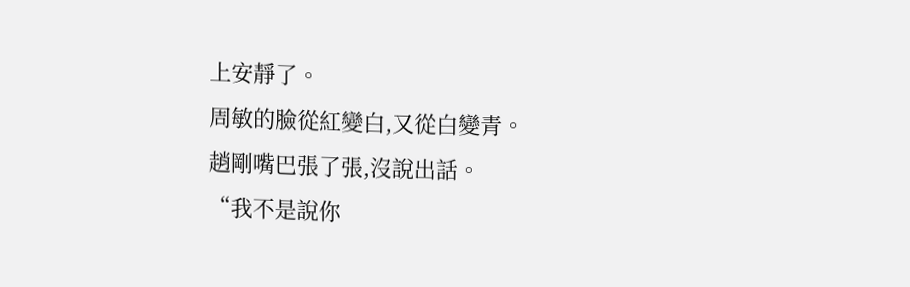上安靜了。
周敏的臉從紅變白,又從白變青。
趙剛嘴巴張了張,沒說出話。
“我不是說你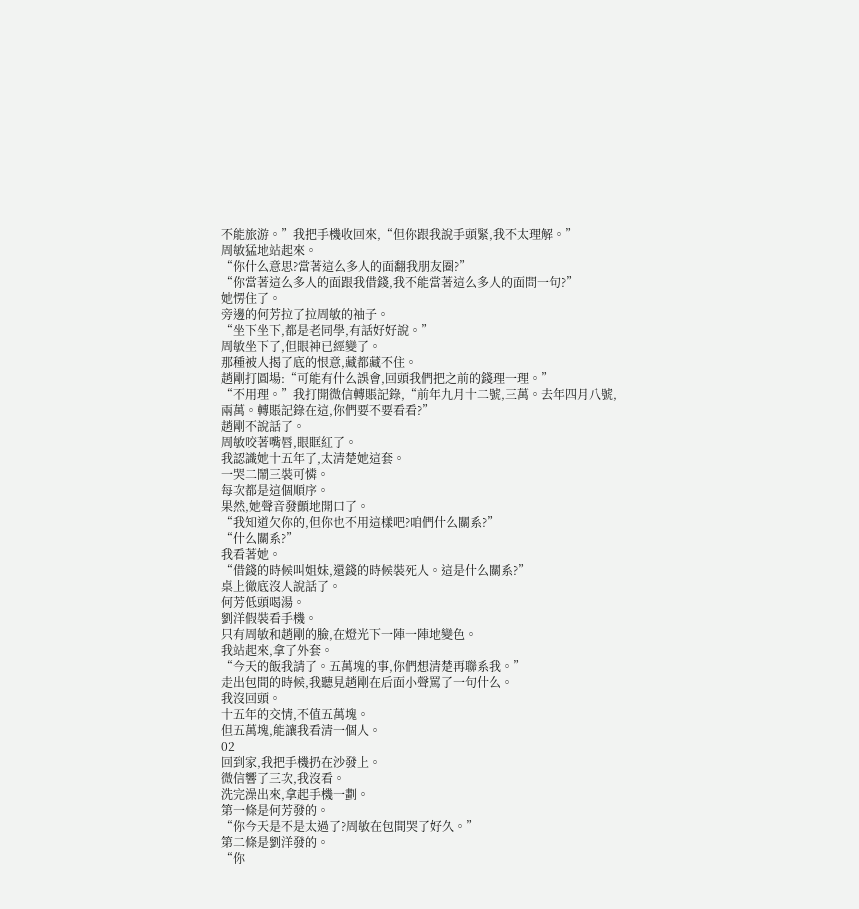不能旅游。”我把手機收回來,“但你跟我說手頭緊,我不太理解。”
周敏猛地站起來。
“你什么意思?當著這么多人的面翻我朋友圈?”
“你當著這么多人的面跟我借錢,我不能當著這么多人的面問一句?”
她愣住了。
旁邊的何芳拉了拉周敏的袖子。
“坐下坐下,都是老同學,有話好好說。”
周敏坐下了,但眼神已經變了。
那種被人揭了底的恨意,藏都藏不住。
趙剛打圓場:“可能有什么誤會,回頭我們把之前的錢理一理。”
“不用理。”我打開微信轉賬記錄,“前年九月十二號,三萬。去年四月八號,兩萬。轉賬記錄在這,你們要不要看看?”
趙剛不說話了。
周敏咬著嘴唇,眼眶紅了。
我認識她十五年了,太清楚她這套。
一哭二鬧三裝可憐。
每次都是這個順序。
果然,她聲音發顫地開口了。
“我知道欠你的,但你也不用這樣吧?咱們什么關系?”
“什么關系?”
我看著她。
“借錢的時候叫姐妹,還錢的時候裝死人。這是什么關系?”
桌上徹底沒人說話了。
何芳低頭喝湯。
劉洋假裝看手機。
只有周敏和趙剛的臉,在燈光下一陣一陣地變色。
我站起來,拿了外套。
“今天的飯我請了。五萬塊的事,你們想清楚再聯系我。”
走出包間的時候,我聽見趙剛在后面小聲罵了一句什么。
我沒回頭。
十五年的交情,不值五萬塊。
但五萬塊,能讓我看清一個人。
02
回到家,我把手機扔在沙發上。
微信響了三次,我沒看。
洗完澡出來,拿起手機一劃。
第一條是何芳發的。
“你今天是不是太過了?周敏在包間哭了好久。”
第二條是劉洋發的。
“你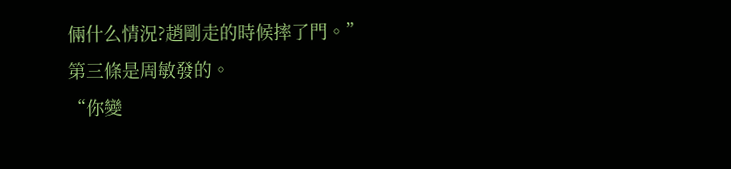倆什么情況?趙剛走的時候摔了門。”
第三條是周敏發的。
“你變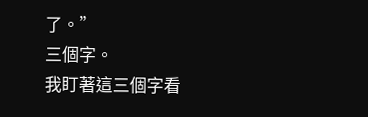了。”
三個字。
我盯著這三個字看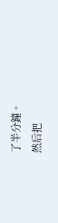了半分鐘。
然后把